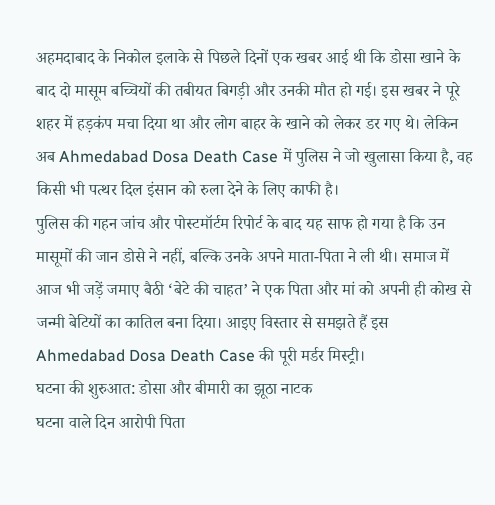अहमदाबाद के निकोल इलाके से पिछले दिनों एक खबर आई थी कि डोसा खाने के बाद दो मासूम बच्चियों की तबीयत बिगड़ी और उनकी मौत हो गई। इस खबर ने पूरे शहर में हड़कंप मचा दिया था और लोग बाहर के खाने को लेकर डर गए थे। लेकिन अब Ahmedabad Dosa Death Case में पुलिस ने जो खुलासा किया है, वह किसी भी पत्थर दिल इंसान को रुला देने के लिए काफी है।
पुलिस की गहन जांच और पोस्टमॉर्टम रिपोर्ट के बाद यह साफ हो गया है कि उन मासूमों की जान डोसे ने नहीं, बल्कि उनके अपने माता-पिता ने ली थी। समाज में आज भी जड़ें जमाए बैठी ‘बेटे की चाहत’ ने एक पिता और मां को अपनी ही कोख से जन्मी बेटियों का कातिल बना दिया। आइए विस्तार से समझते हैं इस Ahmedabad Dosa Death Case की पूरी मर्डर मिस्ट्री।
घटना की शुरुआत: डोसा और बीमारी का झूठा नाटक
घटना वाले दिन आरोपी पिता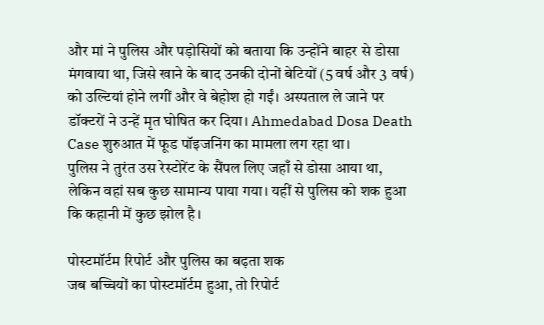और मां ने पुलिस और पड़ोसियों को बताया कि उन्होंने बाहर से डोसा मंगवाया था, जिसे खाने के बाद उनकी दोनों बेटियों (5 वर्ष और 3 वर्ष) को उल्टियां होने लगीं और वे बेहोश हो गईं। अस्पताल ले जाने पर डॉक्टरों ने उन्हें मृत घोषित कर दिया। Ahmedabad Dosa Death Case शुरुआत में फूड पॉइजनिंग का मामला लग रहा था।
पुलिस ने तुरंत उस रेस्टोरेंट के सैंपल लिए जहाँ से डोसा आया था, लेकिन वहां सब कुछ सामान्य पाया गया। यहीं से पुलिस को शक हुआ कि कहानी में कुछ झोल है।

पोस्टमॉर्टम रिपोर्ट और पुलिस का बढ़ता शक
जब बच्चियों का पोस्टमॉर्टम हुआ, तो रिपोर्ट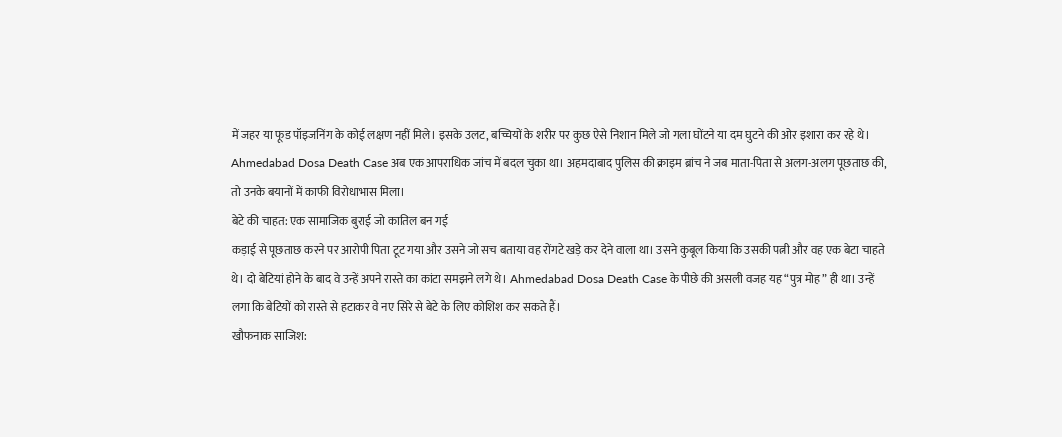में जहर या फूड पॉइजनिंग के कोई लक्षण नहीं मिले। इसके उलट, बच्चियों के शरीर पर कुछ ऐसे निशान मिले जो गला घोंटने या दम घुटने की ओर इशारा कर रहे थे। Ahmedabad Dosa Death Case अब एक आपराधिक जांच में बदल चुका था। अहमदाबाद पुलिस की क्राइम ब्रांच ने जब माता-पिता से अलग-अलग पूछताछ की, तो उनके बयानों में काफी विरोधाभास मिला।
बेटे की चाहत: एक सामाजिक बुराई जो कातिल बन गई
कड़ाई से पूछताछ करने पर आरोपी पिता टूट गया और उसने जो सच बताया वह रोंगटे खड़े कर देने वाला था। उसने कुबूल किया कि उसकी पत्नी और वह एक बेटा चाहते थे। दो बेटियां होने के बाद वे उन्हें अपने रास्ते का कांटा समझने लगे थे। Ahmedabad Dosa Death Case के पीछे की असली वजह यह “पुत्र मोह” ही था। उन्हें लगा कि बेटियों को रास्ते से हटाकर वे नए सिरे से बेटे के लिए कोशिश कर सकते हैं।
खौफनाक साजिश: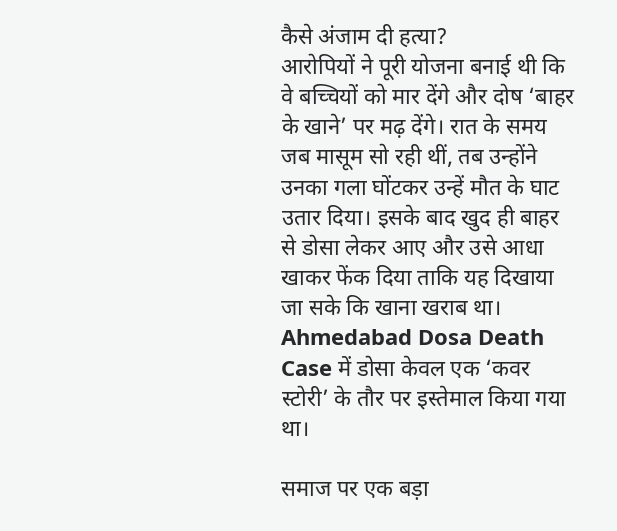कैसे अंजाम दी हत्या?
आरोपियों ने पूरी योजना बनाई थी कि वे बच्चियों को मार देंगे और दोष ‘बाहर के खाने’ पर मढ़ देंगे। रात के समय जब मासूम सो रही थीं, तब उन्होंने उनका गला घोंटकर उन्हें मौत के घाट उतार दिया। इसके बाद खुद ही बाहर से डोसा लेकर आए और उसे आधा खाकर फेंक दिया ताकि यह दिखाया जा सके कि खाना खराब था। Ahmedabad Dosa Death Case में डोसा केवल एक ‘कवर स्टोरी’ के तौर पर इस्तेमाल किया गया था।

समाज पर एक बड़ा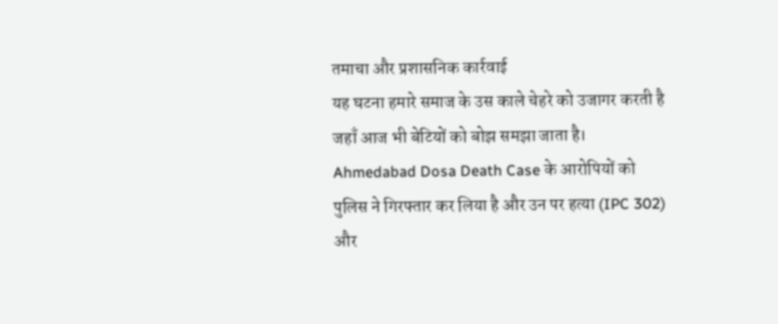तमाचा और प्रशासनिक कार्रवाई
यह घटना हमारे समाज के उस काले चेहरे को उजागर करती है जहाँ आज भी बेटियों को बोझ समझा जाता है। Ahmedabad Dosa Death Case के आरोपियों को पुलिस ने गिरफ्तार कर लिया है और उन पर हत्या (IPC 302) और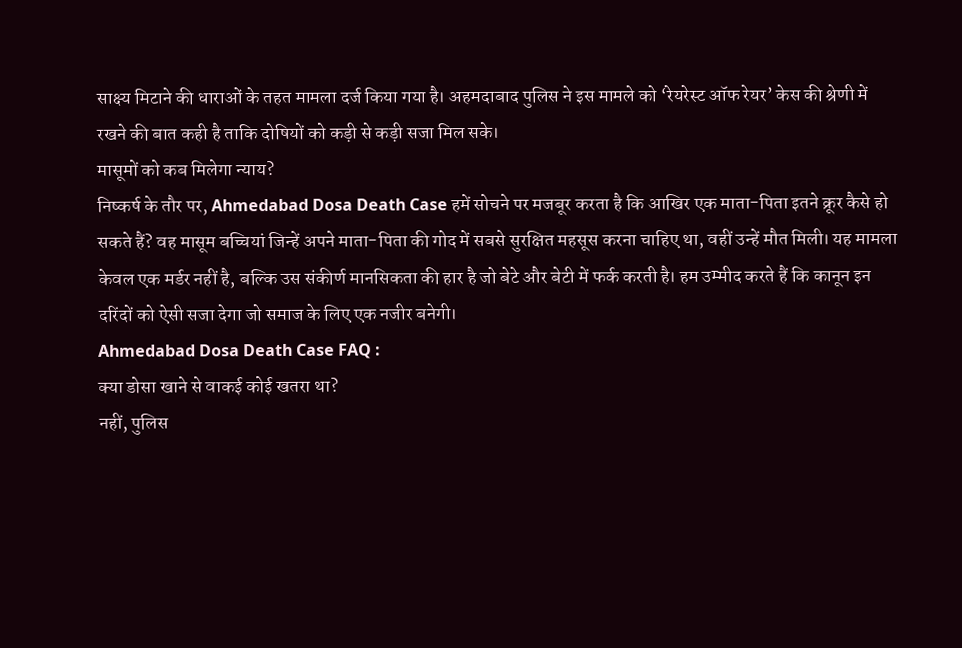साक्ष्य मिटाने की धाराओं के तहत मामला दर्ज किया गया है। अहमदाबाद पुलिस ने इस मामले को ‘रेयरेस्ट ऑफ रेयर’ केस की श्रेणी में रखने की बात कही है ताकि दोषियों को कड़ी से कड़ी सजा मिल सके।
मासूमों को कब मिलेगा न्याय?
निष्कर्ष के तौर पर, Ahmedabad Dosa Death Case हमें सोचने पर मजबूर करता है कि आखिर एक माता-पिता इतने क्रूर कैसे हो सकते हैं? वह मासूम बच्चियां जिन्हें अपने माता-पिता की गोद में सबसे सुरक्षित महसूस करना चाहिए था, वहीं उन्हें मौत मिली। यह मामला केवल एक मर्डर नहीं है, बल्कि उस संकीर्ण मानसिकता की हार है जो बेटे और बेटी में फर्क करती है। हम उम्मीद करते हैं कि कानून इन दरिंदों को ऐसी सजा देगा जो समाज के लिए एक नजीर बनेगी।
Ahmedabad Dosa Death Case FAQ :
क्या डोसा खाने से वाकई कोई खतरा था?
नहीं, पुलिस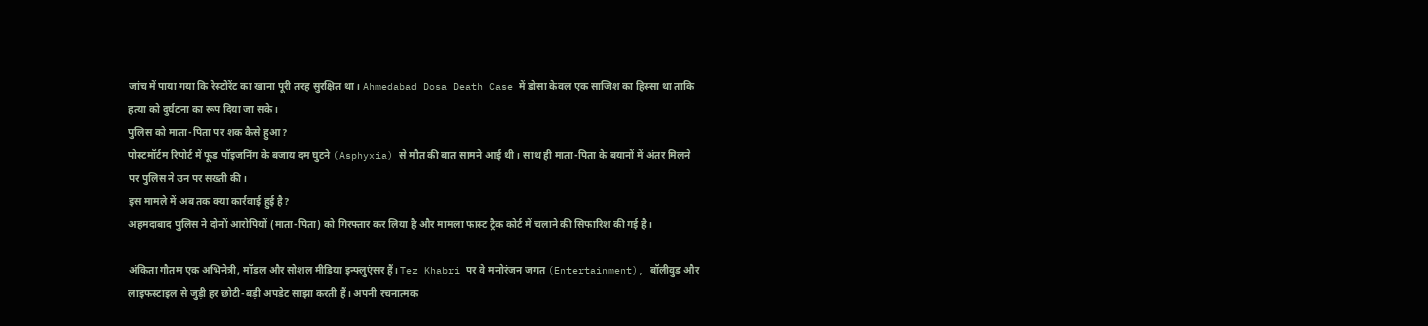जांच में पाया गया कि रेस्टोरेंट का खाना पूरी तरह सुरक्षित था। Ahmedabad Dosa Death Case में डोसा केवल एक साजिश का हिस्सा था ताकि हत्या को दुर्घटना का रूप दिया जा सके।
पुलिस को माता-पिता पर शक कैसे हुआ?
पोस्टमॉर्टम रिपोर्ट में फूड पॉइजनिंग के बजाय दम घुटने (Asphyxia) से मौत की बात सामने आई थी। साथ ही माता-पिता के बयानों में अंतर मिलने पर पुलिस ने उन पर सख्ती की।
इस मामले में अब तक क्या कार्रवाई हुई है?
अहमदाबाद पुलिस ने दोनों आरोपियों (माता-पिता) को गिरफ्तार कर लिया है और मामला फास्ट ट्रैक कोर्ट में चलाने की सिफारिश की गई है।

अंकिता गौतम एक अभिनेत्री, मॉडल और सोशल मीडिया इन्फ्लुएंसर हैं। Tez Khabri पर वे मनोरंजन जगत (Entertainment), बॉलीवुड और लाइफस्टाइल से जुड़ी हर छोटी-बड़ी अपडेट साझा करती हैं। अपनी रचनात्मक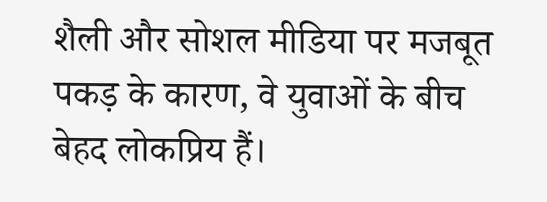शैली और सोशल मीडिया पर मजबूत पकड़ के कारण, वे युवाओं के बीच बेहद लोकप्रिय हैं।